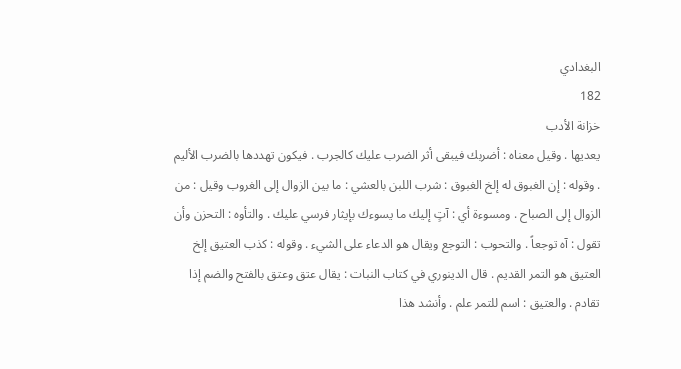البغدادي
182
خزانة الأدب
يعديها . وقيل معناه : أضربك فيبقى أثر الضرب عليك كالجرب . فيكون تهددها بالضرب الأليم . وقوله : إن الغبوق له إلخ الغبوق : شرب اللبن بالعشي : ما بين الزوال إلى الغروب وقيل : من الزوال إلى الصباح . ومسوءة أي : آتٍ إليك ما يسوءك بإيثار فرسي عليك . والتأوه : التحزن وأن تقول : آه توجعاً . والتحوب : التوجع ويقال هو الدعاء على الشيء . وقوله : كذب العتيق إلخ العتيق هو التمر القديم . قال الدينوري في كتاب النبات : يقال عتق وعتق بالفتح والضم إذا تقادم . والعتيق : اسم للتمر علم . وأنشد هذا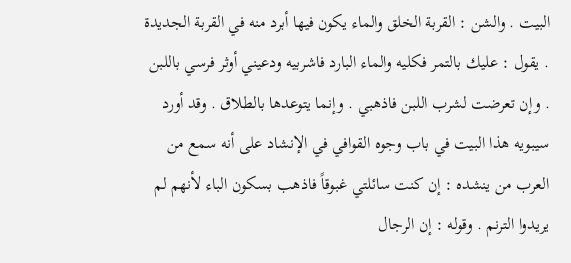البيت . والشن : القربة الخلق والماء يكون فيها أبرد منه في القربة الجديدة . يقول : عليك بالتمر فكليه والماء البارد فاشربيه ودعيني أوثر فرسي باللبن . وإن تعرضت لشرب اللبن فاذهبي . وإنما يتوعدها بالطلاق . وقد أورد سيبويه هذا البيت في باب وجوه القوافي في الإنشاد على أنه سمع من العرب من ينشده : إن كنت سائلتي غبوقاً فاذهب بسكون الباء لأنهم لم يريدوا الترنم . وقوله : إن الرجال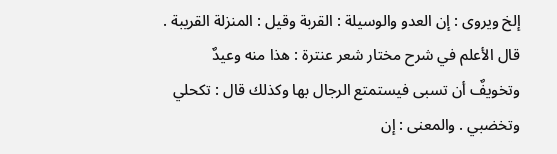إلخ ويروى : إن العدو والوسيلة : القربة وقيل : المنزلة القريبة . قال الأعلم في شرح مختار شعر عنترة : هذا منه وعيدٌ وتخويفٌ أن تسبى فيستمتع الرجال بها وكذلك قال : تكحلي وتخضبي . والمعنى : إن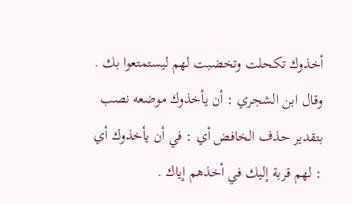أخذوك تكحلت وتخضبت لهم ليستمتعوا بك . وقال ابن الشجري : أن يأخذوك موضعه نصب بتقدير حذف الخافض أي : في أن يأخذوك أي : لهم قربة إليك في أخذهم إياك .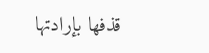قذفها بإرادتها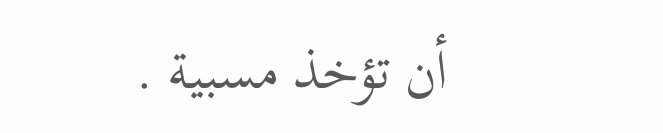أن تؤخذ مسبية .